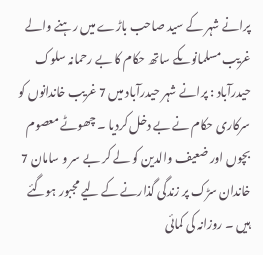پرانے شہر کے سید صاحب باڑے میں رہنے والے غریب مسلمانوںکے ساتھ حکام کا بے رحمانہ سلوک
حیدرآباد : پرانے شہر حیدرآباد میں 7 غریب خاندانوں کو سرکاری حکام نے بے دخل کردیا ۔ چھوٹے معصوم بچوں اور ضعیف والدین کو لے کر بے سر و سامان 7 خاندان سڑک پر زندگی گذارنے کے لیے مجبور ہوگئے ہیں ۔ روزانہ کی کمائی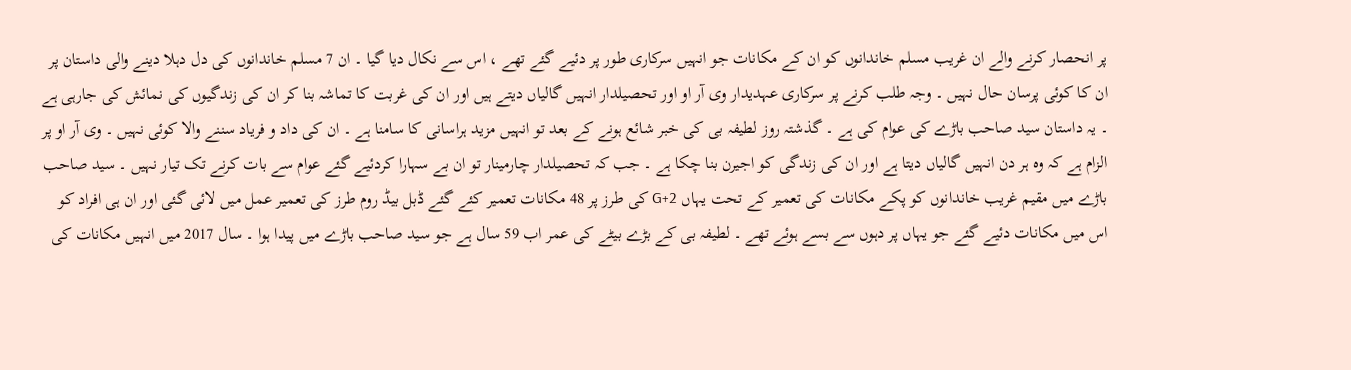پر انحصار کرنے والے ان غریب مسلم خاندانوں کو ان کے مکانات جو انہیں سرکاری طور پر دئیے گئے تھے ، اس سے نکال دیا گیا ۔ ان 7 مسلم خاندانوں کی دل دہلا دینے والی داستان پر ان کا کوئی پرسان حال نہیں ۔ وجہ طلب کرنے پر سرکاری عہدیدار وی آر او اور تحصیلدار انہیں گالیاں دیتے ہیں اور ان کی غربت کا تماشہ بنا کر ان کی زندگیوں کی نمائش کی جارہی ہے ۔ یہ داستان سید صاحب باڑے کی عوام کی ہے ۔ گذشتہ روز لطیفہ بی کی خبر شائع ہونے کے بعد تو انہیں مزید ہراسانی کا سامنا ہے ۔ ان کی داد و فریاد سننے والا کوئی نہیں ۔ وی آر او پر الزام ہے کہ وہ ہر دن انہیں گالیاں دیتا ہے اور ان کی زندگی کو اجیرن بنا چکا ہے ۔ جب کہ تحصیلدار چارمینار تو ان بے سہارا کردئیے گئے عوام سے بات کرنے تک تیار نہیں ۔ سید صاحب باڑے میں مقیم غریب خاندانوں کو پکے مکانات کی تعمیر کے تحت یہاں G+2 کی طرز پر 48 مکانات تعمیر کئے گئے ڈبل بیڈ روم طرز کی تعمیر عمل میں لائی گئی اور ان ہی افراد کو اس میں مکانات دئیے گئے جو یہاں پر دہوں سے بسے ہوئے تھے ۔ لطیفہ بی کے بڑے بیٹے کی عمر اب 59 سال ہے جو سید صاحب باڑے میں پیدا ہوا ۔ سال 2017 میں انہیں مکانات کی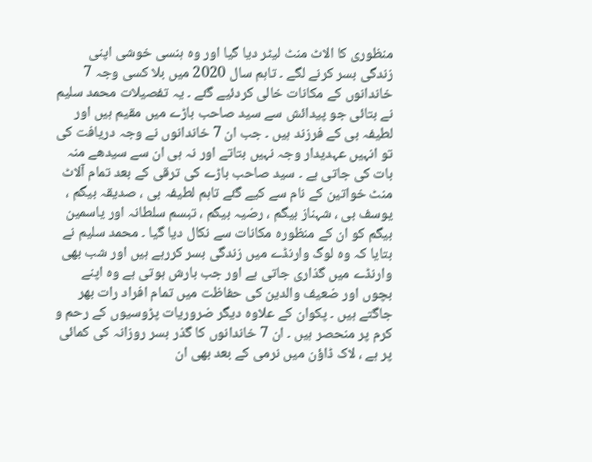منظوری کا الاٹ منٹ لیٹر دیا گیا اور وہ ہنسی خوشی اپنی زندگی بسر کرنے لگے ۔ تاہم سال 2020 میں بلا کسی وجہ 7 خاندانوں کے مکانات خالی کردئیے گئے ۔ یہ تفصیلات محمد سلیم نے بتائی جو پیدائش سے سید صاحب باڑے میں مقیم ہیں اور لطیفہ بی کے فرزند ہیں ۔ جب ان 7 خاندانوں نے وجہ دریافت کی تو انہیں عہدیدار وجہ نہیں بتاتے اور نہ ہی ان سے سیدھے منہ بات کی جاتی ہے ۔ سید صاحب باڑے کی ترقی کے بعد تمام آلاٹ منٹ خواتین کے نام سے کیے گئے تاہم لطیفہ بی ، صدیقہ بیگم ، یوسف بی ، شہناز بیگم ، رضیہ بیگم ، تبسم سلطانہ اور یاسمین بیگم کو ان کے منظورہ مکانات سے نکال دیا گیا ۔ محمد سلیم نے بتایا کہ وہ لوگ وارنڈے میں زندگی بسر کررہے ہیں اور شب بھی وارنڈے میں گذاری جاتی ہے اور جب بارش ہوتی ہے وہ اپنے بچوں اور ضعیف والدین کی حفاظت میں تمام افراد رات بھر جاگتے ہیں ۔ پکوان کے علاوہ دیگر ضروریات پڑوسیوں کے رحم و کرم پر منحصر ہیں ۔ ان 7 خاندانوں کا گذر بسر روزانہ کی کمائی پر ہے ، لاک ڈاؤن میں نرمی کے بعد بھی ان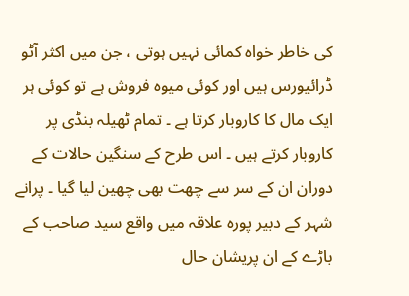کی خاطر خواہ کمائی نہیں ہوتی ، جن میں اکثر آٹو ڈرائیورس ہیں اور کوئی میوہ فروش ہے تو کوئی ہر ایک مال کا کاروبار کرتا ہے ۔ تمام ٹھیلہ بنڈی پر کاروبار کرتے ہیں ۔ اس طرح کے سنگین حالات کے دوران ان کے سر سے چھت بھی چھین لیا گیا ۔ پرانے شہر کے دبیر پورہ علاقہ میں واقع سید صاحب کے باڑے کے ان پریشان حال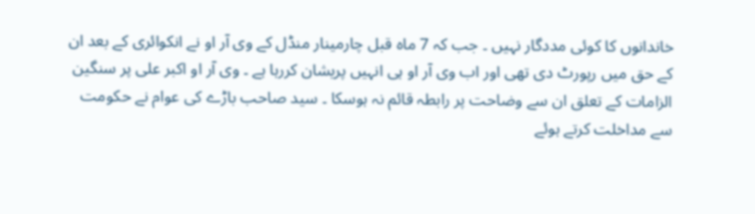خاندانوں کا کوئی مددگار نہیں ۔ جب کہ 7 ماہ قبل چارمینار منڈل کے وی آر او نے انکوائری کے بعد ان کے حق میں رپورٹ دی تھی اور اب وی آر او ہی انہیں پریشان کررہا ہے ۔ وی آر او اکبر علی پر سنگین الزامات کے تعلق ان سے وضاحت پر رابطہ قائم نہ ہوسکا ۔ سید صاحب باڑے کی عوام نے حکومت سے مداخلت کرتے ہوئے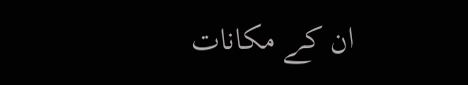ان کے مکانات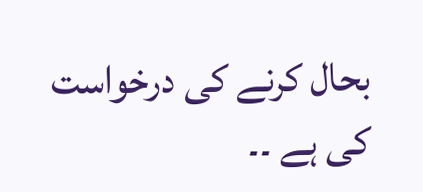بحال کرنے کی درخواست کی ہے ۔۔